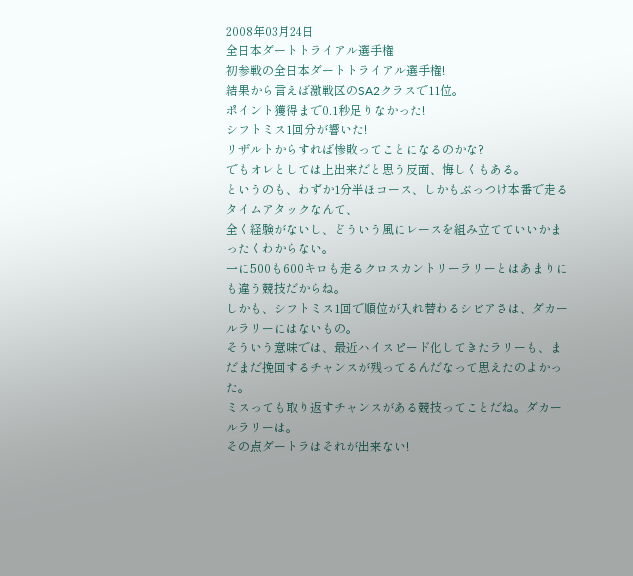2008年03月24日
全日本ダートトライアル選手権
初参戦の全日本ダートトライアル選手権!
結果から言えば激戦区のSA2クラスで11位。
ポイント獲得まで0.1秒足りなかった!
シフトミス1回分が響いた!
リザルトからすれば惨敗ってことになるのかな?
でもオレとしては上出来だと思う反面、悔しくもある。
というのも、わずか1分半ほコース、しかもぶっつけ本番で走るタイムアタックなんて、
全く経験がないし、どういう風にレースを組み立てていいかまったくわからない。
一に500も600キロも走るクロスカントリーラリーとはあまりにも違う競技だからね。
しかも、シフトミス1回で順位が入れ替わるシビアさは、ダカールラリーにはないもの。
そういう意味では、最近ハイスピード化してきたラリーも、まだまだ挽回するチャンスが残ってるんだなって思えたのよかった。
ミスっても取り返すチャンスがある競技ってことだね。ダカールラリーは。
その点ダートラはそれが出来ない!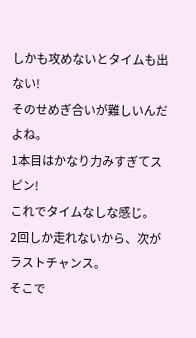しかも攻めないとタイムも出ない!
そのせめぎ合いが難しいんだよね。
1本目はかなり力みすぎてスピン!
これでタイムなしな感じ。
2回しか走れないから、次がラストチャンス。
そこで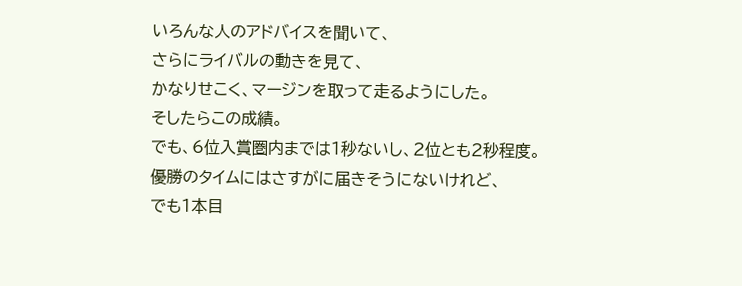いろんな人のアドバイスを聞いて、
さらにライバルの動きを見て、
かなりせこく、マージンを取って走るようにした。
そしたらこの成績。
でも、6位入賞圏内までは1秒ないし、2位とも2秒程度。
優勝のタイムにはさすがに届きそうにないけれど、
でも1本目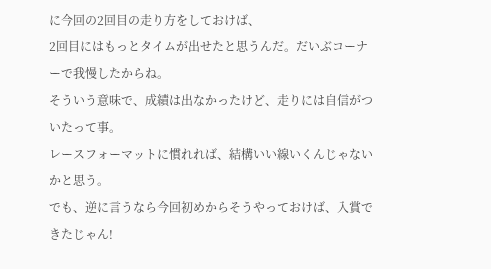に今回の2回目の走り方をしておけば、
2回目にはもっとタイムが出せたと思うんだ。だいぶコーナーで我慢したからね。
そういう意味で、成績は出なかったけど、走りには自信がついたって事。
レースフォーマットに慣れれば、結構いい線いくんじゃないかと思う。
でも、逆に言うなら今回初めからそうやっておけば、入賞できたじゃん!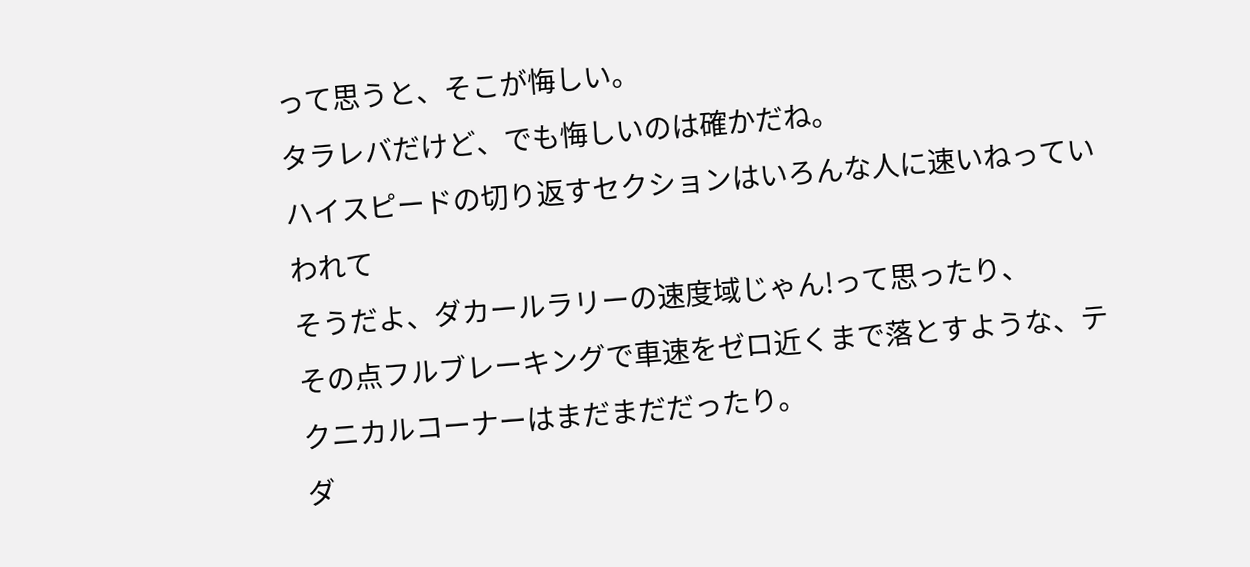って思うと、そこが悔しい。
タラレバだけど、でも悔しいのは確かだね。
ハイスピードの切り返すセクションはいろんな人に速いねっていわれて
そうだよ、ダカールラリーの速度域じゃん!って思ったり、
その点フルブレーキングで車速をゼロ近くまで落とすような、テクニカルコーナーはまだまだだったり。
ダ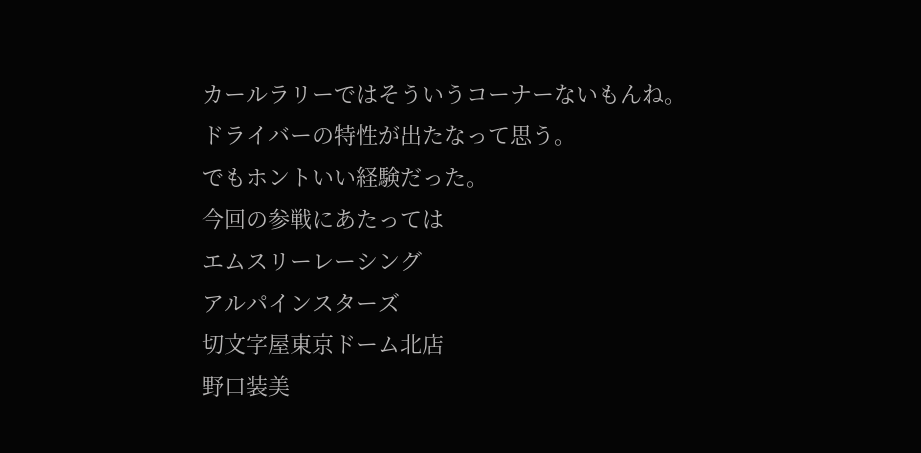カールラリーではそういうコーナーないもんね。
ドライバーの特性が出たなって思う。
でもホントいい経験だった。
今回の参戦にあたっては
エムスリーレーシング
アルパインスターズ
切文字屋東京ドーム北店
野口装美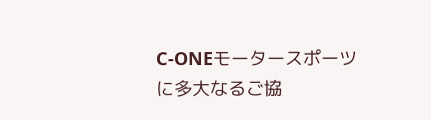C-ONEモータースポーツ
に多大なるご協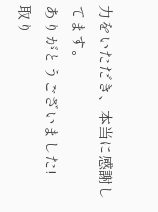力をいただき、本当に感謝してます。
ありがとうございました!
取り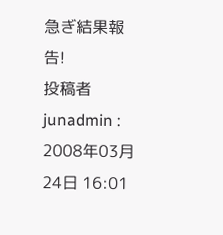急ぎ結果報告!
投稿者 junadmin : 2008年03月24日 16:01